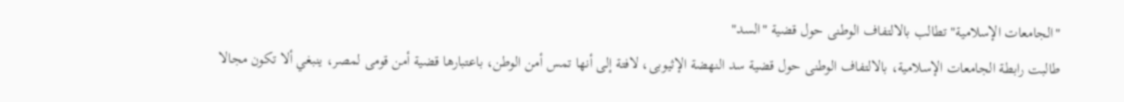"الجامعات الإسلامية" تطالب بالالتفاف الوطنى حول قضية "السد"
طالبت رابطة الجامعات الإسلامية، بالالتفاف الوطنى حول قضية سد النهضة الإثيوبى، لافتة إلى أنها تمس أمن الوطن، باعتبارها قضية أمن قومى لمصر، ينبغي ألا تكون مجالا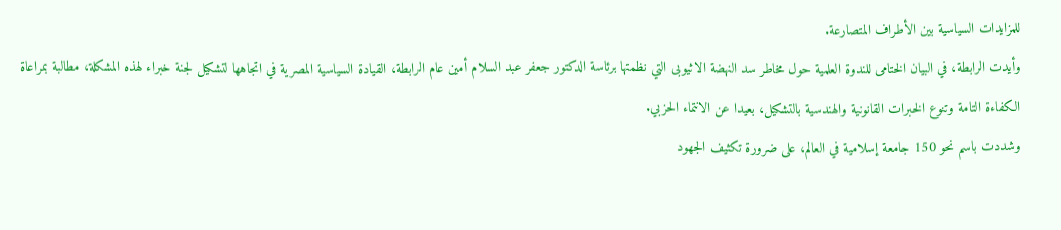للمزايدات السياسية بين الأطراف المتصارعة.
وأيدت الرابطة، في البيان الختامى للندوة العلمية حول مخاطر سد النهضة الاثيوبى التي نظمتها برئاسة الدكتور جعفر عبد السلام أمين عام الرابطة، القيادة السياسية المصرية في اتجاهها لتشكيل لجنة خبراء لهذه المشكلة، مطالبة بمراعاة الكفاءة التامة وتنوع الخبرات القانونية والهندسية بالتشكيل، بعيدا عن الانتماء الحزبي.
وشددت باسم نحو 150 جامعة إسلامية في العالم، على ضرورة تكثيف الجهود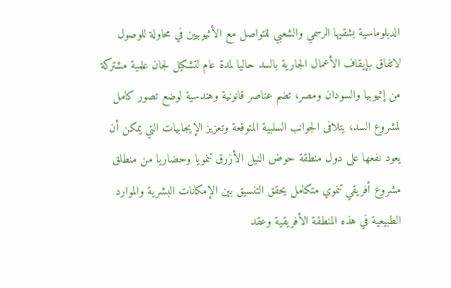الدبلوماسية بشقيها الرسمي والشعبي للتواصل مع الأثيوبيين في محاولة للوصول لاتفاق بإيقاف الأعمال الجارية بالسد حاليا لمدة عام لتشكيل لجان علمية مشتركة من إثيوبيا والسودان ومصر، تضم عناصر قانونية وهندسية لوضع تصور كامل لمشروع السد، يتلافى الجوانب السلبية المتوقعة وتعزيز الإيجابيات التي يمكن أن يعود نفعها على دول منطقة حوض النيل الأزرق تنمويا وحضاريا من منطلق مشروع أفريقي تنموي متكامل يحقق التنسيق بين الإمكانات البشرية والموارد الطبيعية في هذه المنطقة الأفريقية وعقد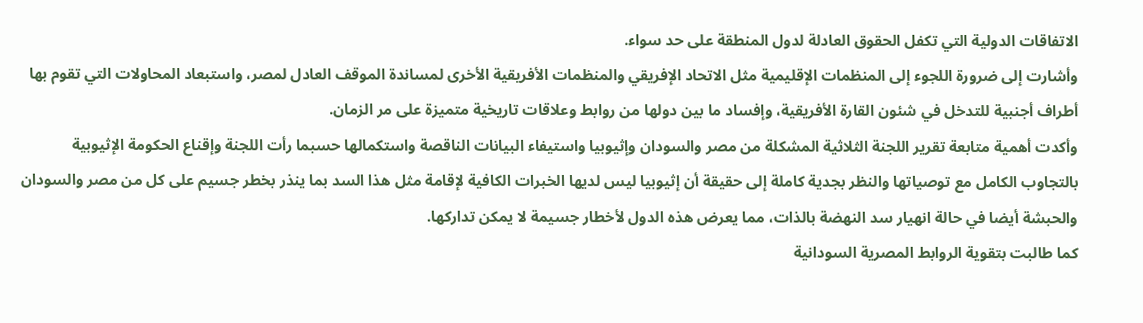الاتفاقات الدولية التي تكفل الحقوق العادلة لدول المنطقة على حد سواء.
وأشارت إلى ضرورة اللجوء إلى المنظمات الإقليمية مثل الاتحاد الإفريقي والمنظمات الأفريقية الأخرى لمساندة الموقف العادل لمصر، واستبعاد المحاولات التي تقوم بها أطراف أجنبية للتدخل في شئون القارة الأفريقية، وإفساد ما بين دولها من روابط وعلاقات تاريخية متميزة على مر الزمان.
وأكدت أهمية متابعة تقرير اللجنة الثلاثية المشكلة من مصر والسودان وإثيوبيا واستيفاء البيانات الناقصة واستكمالها حسبما رأت اللجنة وإقناع الحكومة الإثيوبية بالتجاوب الكامل مع توصياتها والنظر بجدية كاملة إلى حقيقة أن إثيوبيا ليس لديها الخبرات الكافية لإقامة مثل هذا السد بما ينذر بخطر جسيم على كل من مصر والسودان والحبشة أيضا في حالة انهيار سد النهضة بالذات، مما يعرض هذه الدول لأخطار جسيمة لا يمكن تداركها.
كما طالبت بتقوية الروابط المصرية السودانية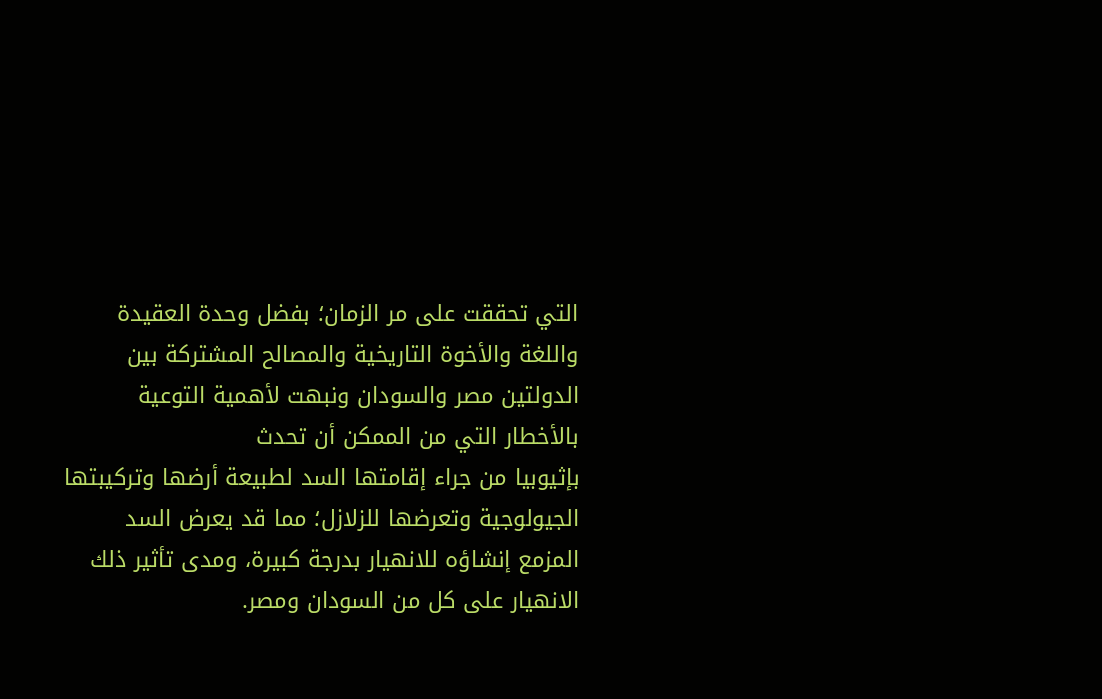التي تحققت على مر الزمان؛ بفضل وحدة العقيدة واللغة والأخوة التاريخية والمصالح المشتركة بين الدولتين مصر والسودان ونبهت لأهمية التوعية بالأخطار التي من الممكن أن تحدث
بإثيوبيا من جراء إقامتها السد لطبيعة أرضها وتركيبتها الجيولوجية وتعرضها للزلازل؛ مما قد يعرض السد المزمع إنشاؤه للانهيار بدرجة كبيرة، ومدى تأثير ذلك الانهيار على كل من السودان ومصر.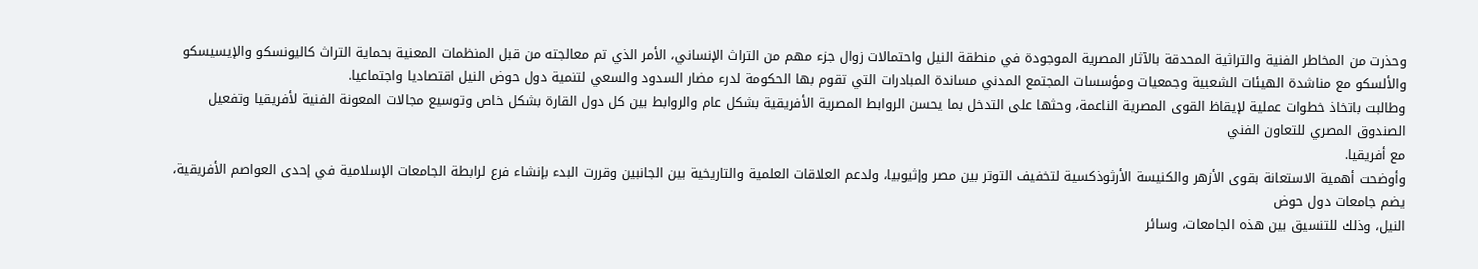وحذرت من المخاطر الفنية والتراثية المحدقة بالآثار المصرية الموجودة في منطقة النيل واحتمالات زوال جزء مهم من التراث الإنساني، الأمر الذي تم معالجته من قبل المنظمات المعنية بحماية التراث كاليونسكو والإيسيسكو والألسكو مع مناشدة الهيئات الشعبية وجمعيات ومؤسسات المجتمع المدني مساندة المبادرات التي تقوم بها الحكومة لدرء مضار السدود والسعي لتنمية دول حوض النيل اقتصاديا واجتماعيا.
وطالبت باتخاذ خطوات عملية لإيقاظ القوى المصرية الناعمة، وحثها على التدخل بما يحسن الروابط المصرية الأفريقية بشكل عام والروابط بين كل دول القارة بشكل خاص وتوسيع مجالات المعونة الفنية لأفريقيا وتفعيل الصندوق المصري للتعاون الفني
مع أفريقيا.
وأوضحت أهمية الاستعانة بقوى الأزهر والكنيسة الأرثوذكسية لتخفيف التوتر بين مصر وإثيوبيا، ولدعم العلاقات العلمية والتاريخية بين الجانبين وقررت البدء بإنشاء فرع لرابطة الجامعات الإسلامية في إحدى العواصم الأفريقية، يضم جامعات دول حوض
النيل، وذلك للتنسيق بين هذه الجامعات، وسائر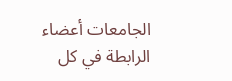الجامعات أعضاء الرابطة في كل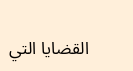القضايا التي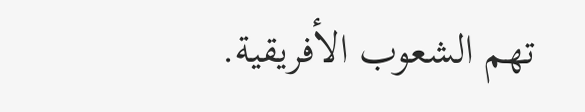تهم الشعوب الأفريقية.